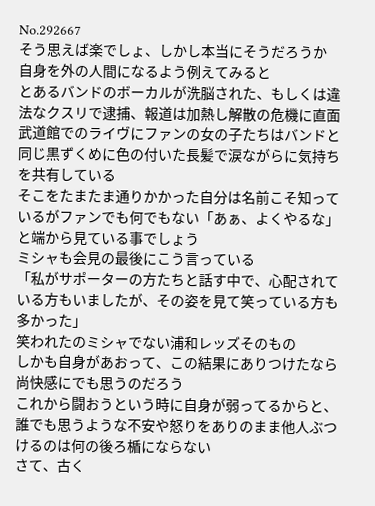No.292667
そう思えば楽でしょ、しかし本当にそうだろうか
自身を外の人間になるよう例えてみると
とあるバンドのボーカルが洗脳された、もしくは違法なクスリで逮捕、報道は加熱し解散の危機に直面
武道館でのライヴにファンの女の子たちはバンドと同じ黒ずくめに色の付いた長髪で涙ながらに気持ちを共有している
そこをたまたま通りかかった自分は名前こそ知っているがファンでも何でもない「あぁ、よくやるな」と端から見ている事でしょう
ミシャも会見の最後にこう言っている
「私がサポーターの方たちと話す中で、心配されている方もいましたが、その姿を見て笑っている方も多かった」
笑われたのミシャでない浦和レッズそのもの
しかも自身があおって、この結果にありつけたなら尚快感にでも思うのだろう
これから闘おうという時に自身が弱ってるからと、誰でも思うような不安や怒りをありのまま他人ぶつけるのは何の後ろ楯にならない
さて、古く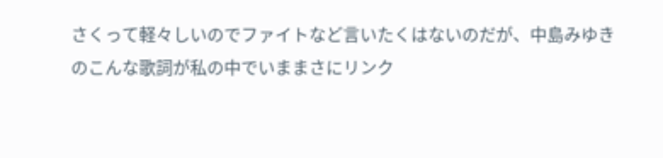さくって軽々しいのでファイトなど言いたくはないのだが、中島みゆきのこんな歌詞が私の中でいままさにリンク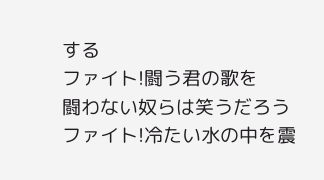する
ファイト!闘う君の歌を
闘わない奴らは笑うだろう
ファイト!冷たい水の中を震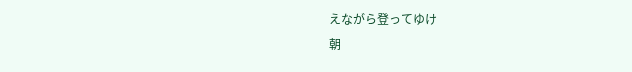えながら登ってゆけ
朝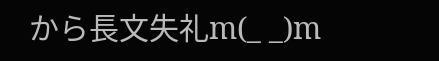から長文失礼m(_ _)m